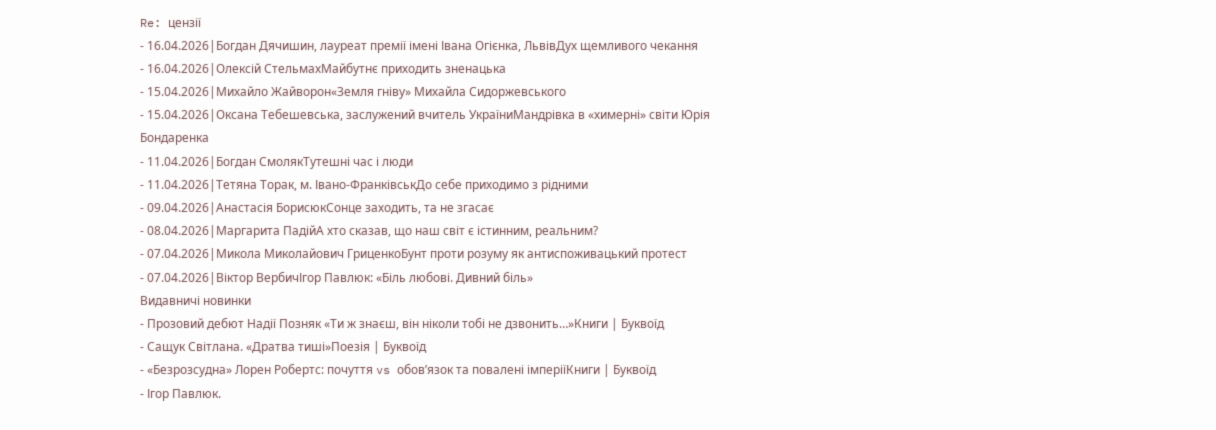Re: цензії
- 16.04.2026|Богдан Дячишин, лауреат премії імені Івана Огієнка, ЛьвівДух щемливого чекання
- 16.04.2026|Олексій СтельмахМайбутнє приходить зненацька
- 15.04.2026|Михайло Жайворон«Земля гніву» Михайла Сидоржевського
- 15.04.2026|Оксана Тебешевська, заслужений вчитель УкраїниМандрівка в «химерні» світи Юрія Бондаренка
- 11.04.2026|Богдан СмолякТутешні час і люди
- 11.04.2026|Тетяна Торак, м. Івано-ФранківськДо себе приходимо з рідними
- 09.04.2026|Анастасія БорисюкСонце заходить, та не згасає
- 08.04.2026|Маргарита ПадійА хто сказав, що наш світ є істинним, реальним?
- 07.04.2026|Микола Миколайович ГриценкоБунт проти розуму як антиспоживацький протест
- 07.04.2026|Віктор ВербичІгор Павлюк: «Біль любові. Дивний біль»
Видавничі новинки
- Прозовий дебют Надії Позняк «Ти ж знаєш, він ніколи тобі не дзвонить…»Книги | Буквоїд
- Сащук Світлана. «Дратва тиші»Поезія | Буквоїд
- «Безрозсудна» Лорен Робертс: почуття vs обов’язок та повалені імперіїКниги | Буквоїд
- Ігор Павлюк.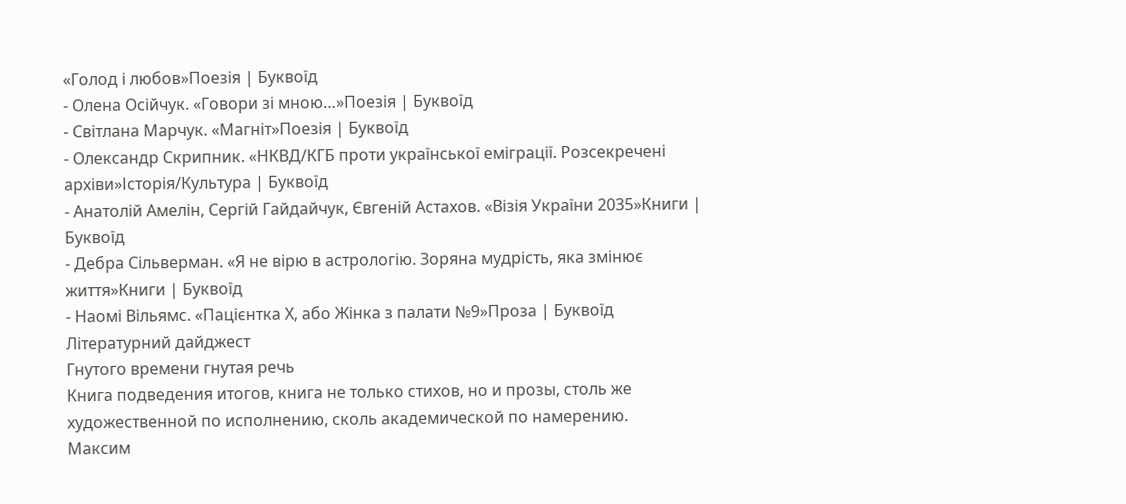«Голод і любов»Поезія | Буквоїд
- Олена Осійчук. «Говори зі мною…»Поезія | Буквоїд
- Світлана Марчук. «Магніт»Поезія | Буквоїд
- Олександр Скрипник. «НКВД/КГБ проти української еміграції. Розсекречені архіви»Історія/Культура | Буквоїд
- Анатолій Амелін, Сергій Гайдайчук, Євгеній Астахов. «Візія України 2035»Книги | Буквоїд
- Дебра Сільверман. «Я не вірю в астрологію. Зоряна мудрість, яка змінює життя»Книги | Буквоїд
- Наомі Вільямс. «Пацієнтка Х, або Жінка з палати №9»Проза | Буквоїд
Літературний дайджест
Гнутого времени гнутая речь
Книга подведения итогов, книга не только стихов, но и прозы, столь же художественной по исполнению, сколь академической по намерению.
Максим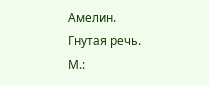Амелин. Гнутая речь. М.: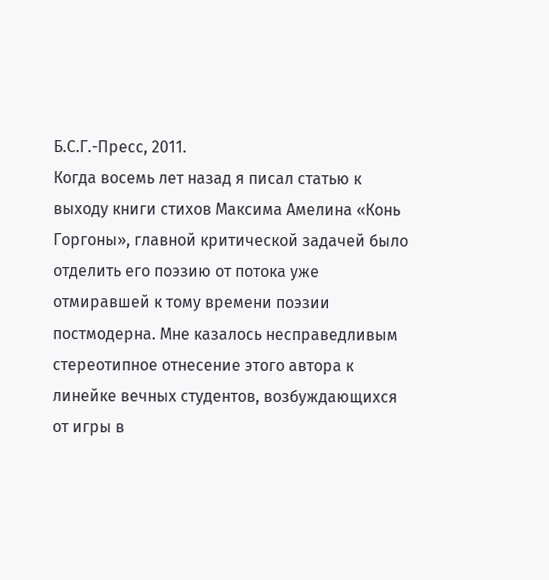Б.С.Г.-Пресс, 2011.
Когда восемь лет назад я писал статью к выходу книги стихов Максима Амелина «Конь Горгоны», главной критической задачей было отделить его поэзию от потока уже отмиравшей к тому времени поэзии постмодерна. Мне казалось несправедливым стереотипное отнесение этого автора к линейке вечных студентов, возбуждающихся от игры в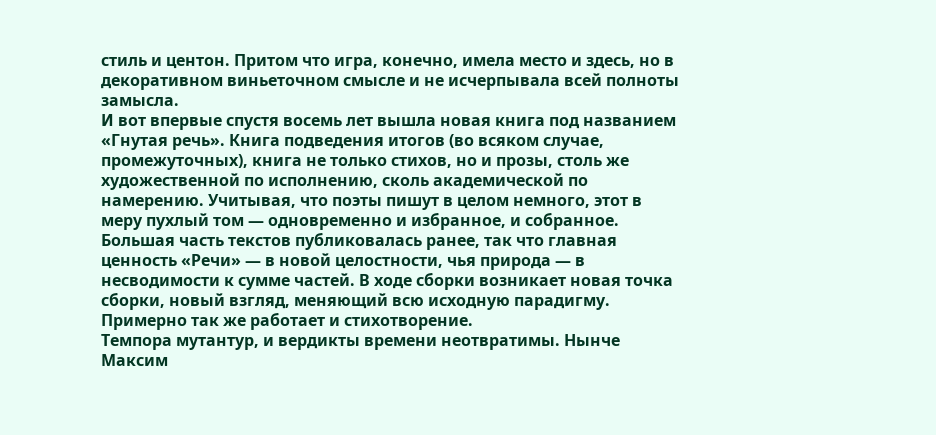стиль и центон. Притом что игра, конечно, имела место и здесь, но в декоративном виньеточном смысле и не исчерпывала всей полноты замысла.
И вот впервые спустя восемь лет вышла новая книга под названием «Гнутая речь». Книга подведения итогов (во всяком случае, промежуточных), книга не только стихов, но и прозы, столь же художественной по исполнению, сколь академической по намерению. Учитывая, что поэты пишут в целом немного, этот в меру пухлый том — одновременно и избранное, и собранное. Большая часть текстов публиковалась ранее, так что главная ценность «Речи» — в новой целостности, чья природа — в несводимости к сумме частей. В ходе сборки возникает новая точка сборки, новый взгляд, меняющий всю исходную парадигму. Примерно так же работает и стихотворение.
Темпора мутантур, и вердикты времени неотвратимы. Нынче Максим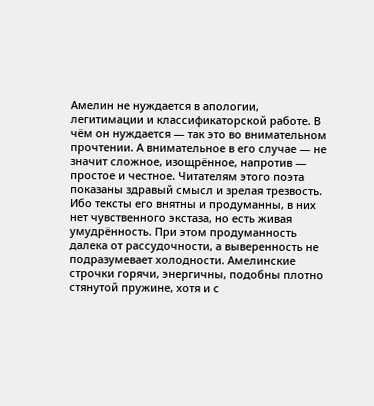Амелин не нуждается в апологии, легитимации и классификаторской работе. В чём он нуждается — так это во внимательном прочтении. А внимательное в его случае — не значит сложное, изощрённое, напротив — простое и честное. Читателям этого поэта показаны здравый смысл и зрелая трезвость. Ибо тексты его внятны и продуманны, в них нет чувственного экстаза, но есть живая умудрённость. При этом продуманность далека от рассудочности, а выверенность не подразумевает холодности. Амелинские строчки горячи, энергичны, подобны плотно стянутой пружине, хотя и с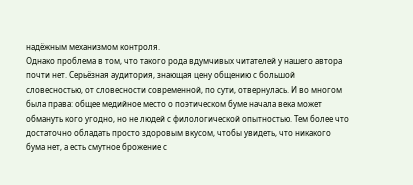надёжным механизмом контроля.
Однако проблема в том, что такого рода вдумчивых читателей у нашего автора почти нет. Серьёзная аудитория, знающая цену общению с большой словесностью, от словесности современной, по сути, отвернулась. И во многом была права: общее медийное место о поэтическом буме начала века может обмануть кого угодно, но не людей с филологической опытностью. Тем более что достаточно обладать просто здоровым вкусом, чтобы увидеть, что никакого бума нет, а есть смутное брожение с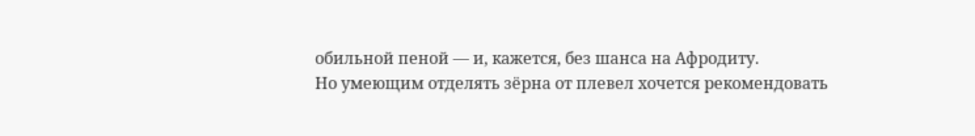обильной пеной — и, кажется, без шанса на Афродиту.
Но умеющим отделять зёрна от плевел хочется рекомендовать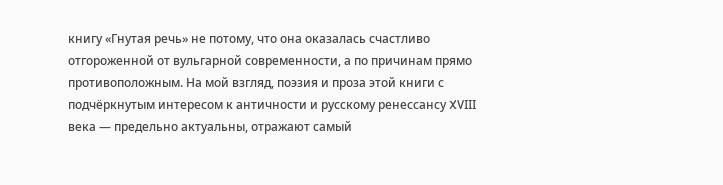книгу «Гнутая речь» не потому, что она оказалась счастливо отгороженной от вульгарной современности, а по причинам прямо противоположным. На мой взгляд, поэзия и проза этой книги с подчёркнутым интересом к античности и русскому ренессансу XVIII века — предельно актуальны, отражают самый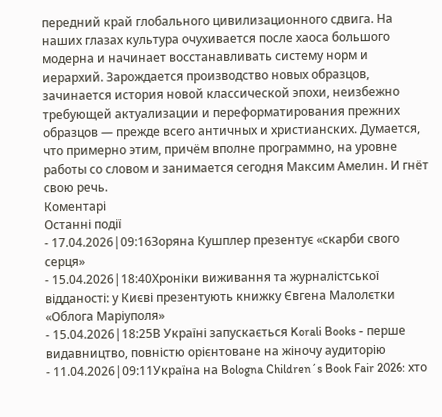передний край глобального цивилизационного сдвига. На наших глазах культура очухивается после хаоса большого модерна и начинает восстанавливать систему норм и иерархий. Зарождается производство новых образцов, зачинается история новой классической эпохи, неизбежно требующей актуализации и переформатирования прежних образцов — прежде всего античных и христианских. Думается, что примерно этим, причём вполне программно, на уровне работы со словом и занимается сегодня Максим Амелин. И гнёт свою речь.
Коментарі
Останні події
- 17.04.2026|09:16Зоряна Кушплер презентує «скарби свого серця»
- 15.04.2026|18:40Хроніки виживання та журналістської відданості: у Києві презентують книжку Євгена Малолєтки «Облога Маріуполя»
- 15.04.2026|18:25В Україні запускається Korali Books - перше видавництво, повністю орієнтоване на жіночу аудиторію
- 11.04.2026|09:11Україна на Bologna Children´s Book Fair 2026: хто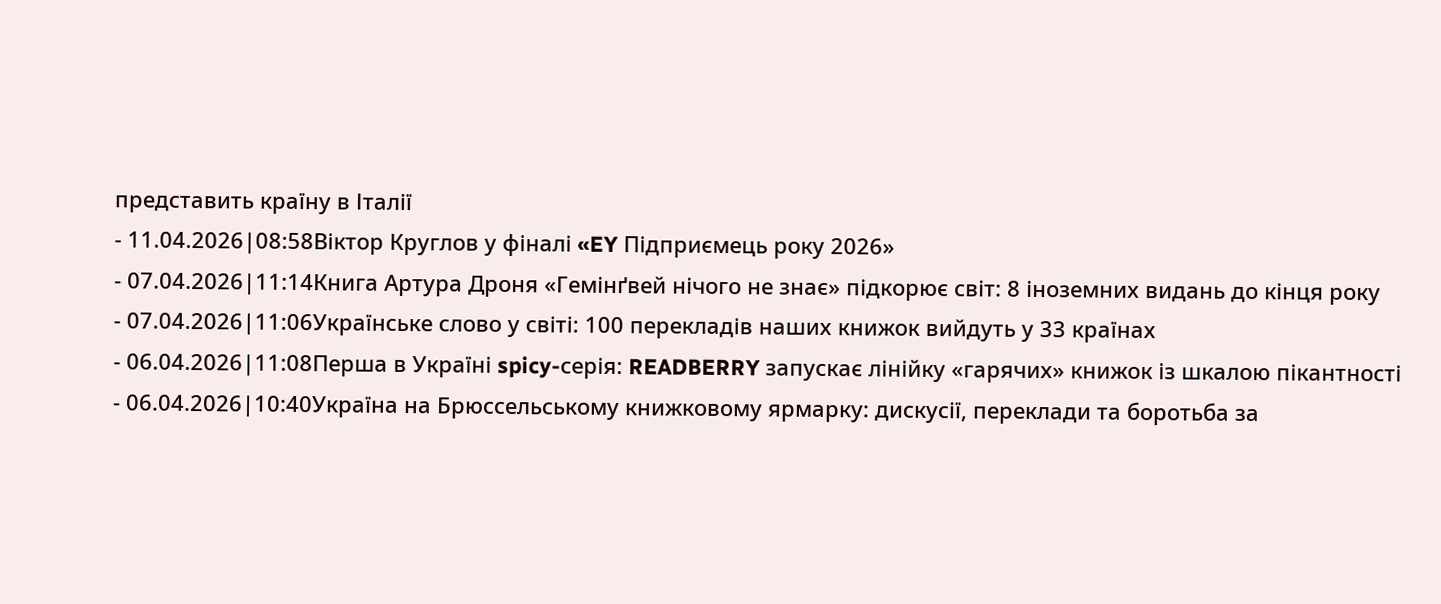представить країну в Італії
- 11.04.2026|08:58Віктор Круглов у фіналі «EY Підприємець року 2026»
- 07.04.2026|11:14Книга Артура Дроня «Гемінґвей нічого не знає» підкорює світ: 8 іноземних видань до кінця року
- 07.04.2026|11:06Українське слово у світі: 100 перекладів наших книжок вийдуть у 33 країнах
- 06.04.2026|11:08Перша в Україні spicy-серія: READBERRY запускає лінійку «гарячих» книжок із шкалою пікантності
- 06.04.2026|10:40Україна на Брюссельському книжковому ярмарку: дискусії, переклади та боротьба за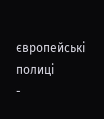європейські полиці
-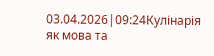03.04.2026|09:24Кулінарія як мова та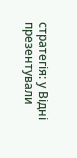стратегія: у Відні презентували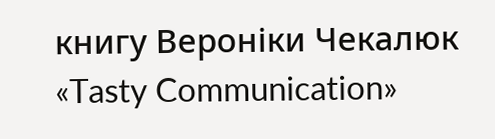книгу Вероніки Чекалюк «Tasty Communication»